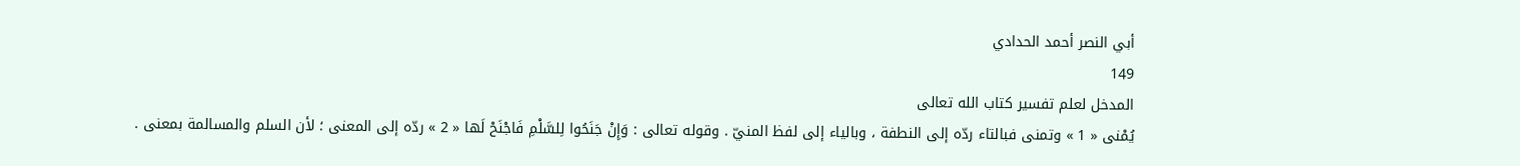أبي النصر أحمد الحدادي
149
المدخل لعلم تفسير كتاب الله تعالى
يُمْنى « 1 » وتمنى فبالتاء ردّه إلى النطفة ، وبالياء إلى لفظ المنيّ . وقوله تعالى : وَإِنْ جَنَحُوا لِلسَّلْمِ فَاجْنَحْ لَها « 2 » ردّه إلى المعنى ؛ لأن السلم والمسالمة بمعنى .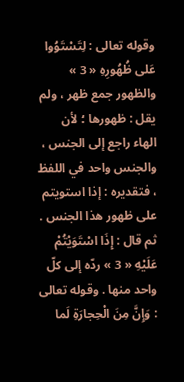وقوله تعالى : لِتَسْتَوُوا عَلى ظُهُورِهِ « 3 » والظهور جمع ظهر ، ولم يقل : ظهورها ؛ لأن الهاء راجع إلى الجنس ، والجنس واحد في اللفظ ، فتقديره : إذا استويتم على ظهور هذا الجنس . ثم قال : إِذَا اسْتَوَيْتُمْ عَلَيْهِ « 3 » ردّه إلى كلّ واحد منها . وقوله تعالى : وَإِنَّ مِنَ الْحِجارَةِ لَما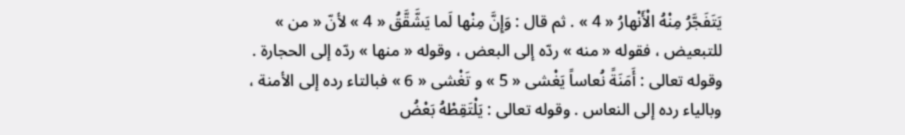يَتَفَجَّرُ مِنْهُ الْأَنْهارُ « 4 » . ثم قال : وَإِنَّ مِنْها لَما يَشَّقَّقُ « 4 » لأنّ « من » للتبعيض ، فقوله « منه » ردّه إلى البعض ، وقوله « منها » ردّه إلى الحجارة . وقوله تعالى : أَمَنَةً نُعاساً يَغْشى « 5 » و تَغْشى « 6 » فبالتاء رده إلى الأمنة ، وبالياء رده إلى النعاس . وقوله تعالى : يَلْتَقِطْهُ بَعْضُ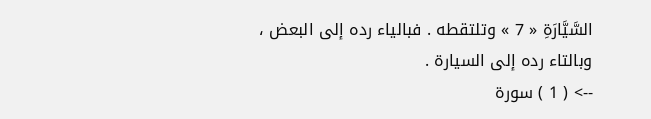السَّيَّارَةِ « 7 » وتلتقطه . فبالياء رده إلى البعض ، وبالتاء رده إلى السيارة .
--> ( 1 ) سورة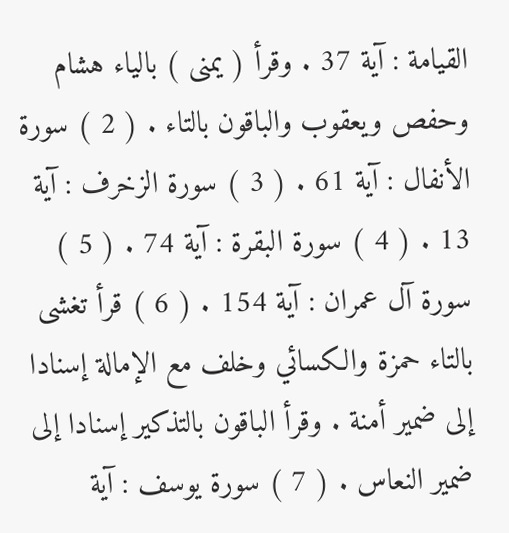القيامة : آية 37 . وقرأ ( يمنى ) بالياء هشام وحفص ويعقوب والباقون بالتاء . ( 2 ) سورة الأنفال : آية 61 . ( 3 ) سورة الزخرف : آية 13 . ( 4 ) سورة البقرة : آية 74 . ( 5 ) سورة آل عمران : آية 154 . ( 6 ) قرأ تغشى بالتاء حمزة والكسائي وخلف مع الإمالة إسنادا إلى ضمير أمنة . وقرأ الباقون بالتذكير إسنادا إلى ضمير النعاس . ( 7 ) سورة يوسف : آية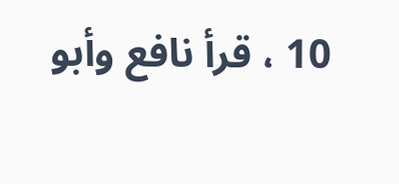10 ، قرأ نافع وأبو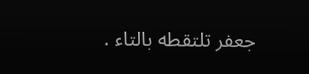جعفر تلتقطه بالتاء .